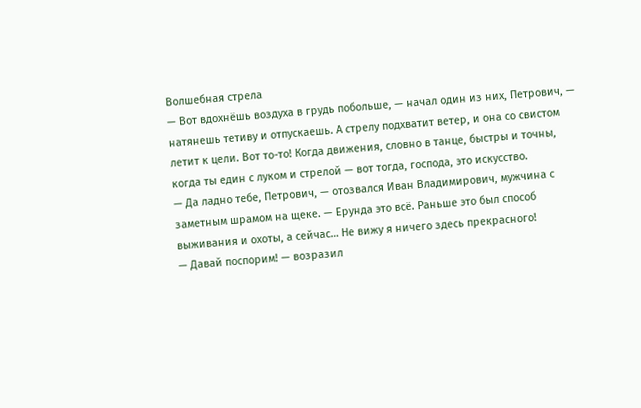Волшебная стрела
— Вот вдохнёшь воздуха в грудь побольше, — начал один из них, Петрович, — натянешь тетиву и отпускаешь. А стрелу подхватит ветер, и она со свистом летит к цели. Вот то-то! Когда движения, словно в танце, быстры и точны, когда ты един с луком и стрелой — вот тогда, господа, это искусство.
— Да ладно тебе, Петрович, — отозвался Иван Владимирович, мужчина с заметным шрамом на щеке. — Ерунда это всё. Раньше это был способ выживания и охоты, а сейчас… Не вижу я ничего здесь прекрасного!
— Давай поспорим! — возразил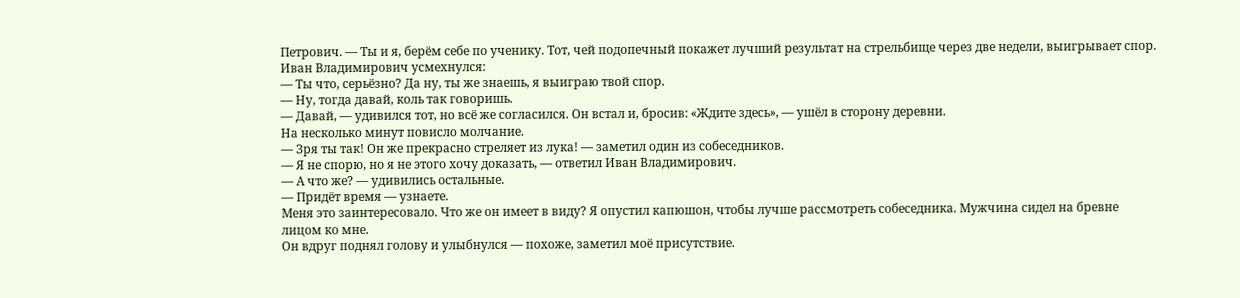Петрович. — Ты и я, берём себе по ученику. Тот, чей подопечный покажет лучший результат на стрельбище через две недели, выигрывает спор.
Иван Владимирович усмехнулся:
— Ты что, серьёзно? Да ну, ты же знаешь, я выиграю твой спор.
— Ну, тогда давай, коль так говоришь.
— Давай, — удивился тот, но всё же согласился. Он встал и, бросив: «Ждите здесь», — ушёл в сторону деревни.
На несколько минут повисло молчание.
— Зря ты так! Он же прекрасно стреляет из лука! — заметил один из собеседников.
— Я не спорю, но я не этого хочу доказать, — ответил Иван Владимирович.
— А что же? — удивились остальные.
— Придёт время — узнаете.
Меня это заинтересовало. Что же он имеет в виду? Я опустил капюшон, чтобы лучше рассмотреть собеседника. Мужчина сидел на бревне лицом ко мне.
Он вдруг поднял голову и улыбнулся — похоже, заметил моё присутствие.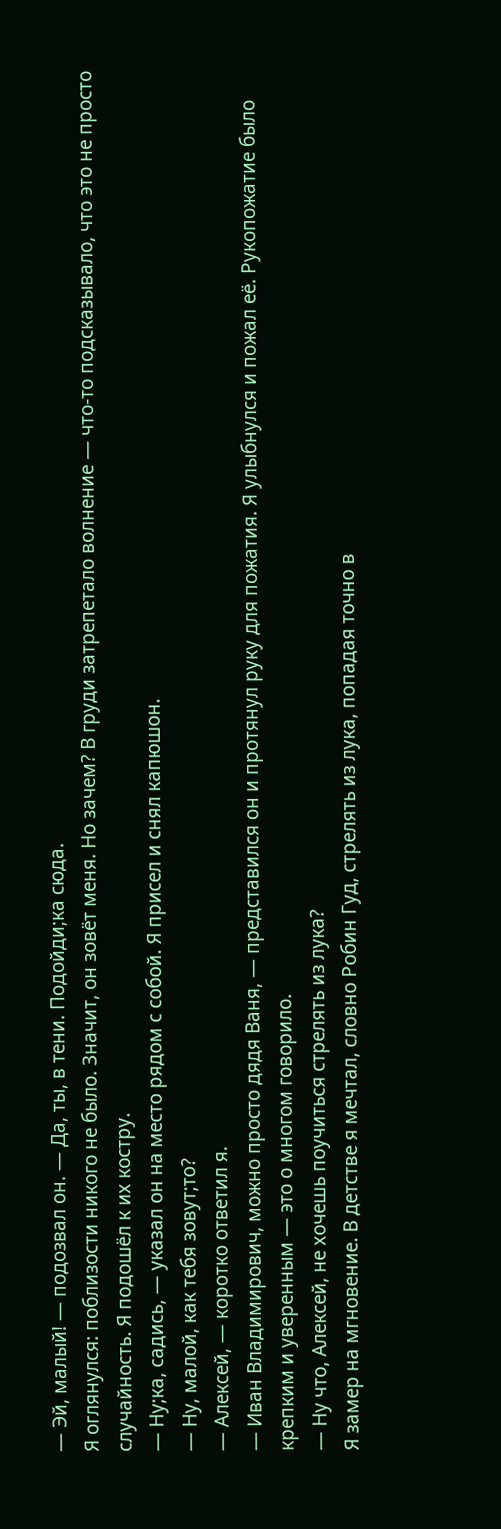— Эй, малый! — подозвал он. — Да, ты, в тени. Подойди;ка сюда.
Я оглянулся: поблизости никого не было. Значит, он зовёт меня. Но зачем? В груди затрепетало волнение — что-то подсказывало, что это не просто случайность. Я подошёл к их костру.
— Ну;ка, садись, — указал он на место рядом с собой. Я присел и снял капюшон.
— Ну, малой, как тебя зовут;то?
— Алексей, — коротко ответил я.
— Иван Владимирович, можно просто дядя Ваня, — представился он и протянул руку для пожатия. Я улыбнулся и пожал её. Рукопожатие было крепким и уверенным — это о многом говорило.
— Ну что, Алексей, не хочешь поучиться стрелять из лука?
Я замер на мгновение. В детстве я мечтал, словно Робин Гуд, стрелять из лука, попадая точно в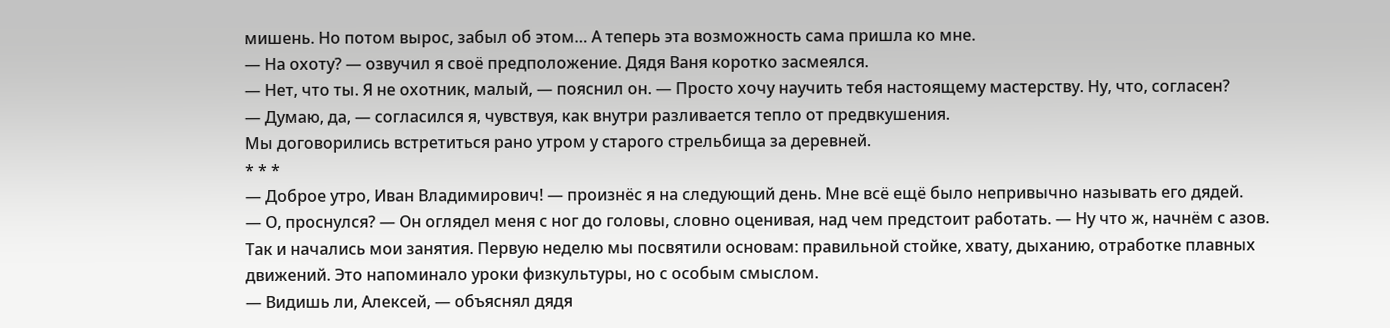мишень. Но потом вырос, забыл об этом… А теперь эта возможность сама пришла ко мне.
— На охоту? — озвучил я своё предположение. Дядя Ваня коротко засмеялся.
— Нет, что ты. Я не охотник, малый, — пояснил он. — Просто хочу научить тебя настоящему мастерству. Ну, что, согласен?
— Думаю, да, — согласился я, чувствуя, как внутри разливается тепло от предвкушения.
Мы договорились встретиться рано утром у старого стрельбища за деревней.
* * *
— Доброе утро, Иван Владимирович! — произнёс я на следующий день. Мне всё ещё было непривычно называть его дядей.
— О, проснулся? — Он оглядел меня с ног до головы, словно оценивая, над чем предстоит работать. — Ну что ж, начнём с азов.
Так и начались мои занятия. Первую неделю мы посвятили основам: правильной стойке, хвату, дыханию, отработке плавных движений. Это напоминало уроки физкультуры, но с особым смыслом.
— Видишь ли, Алексей, — объяснял дядя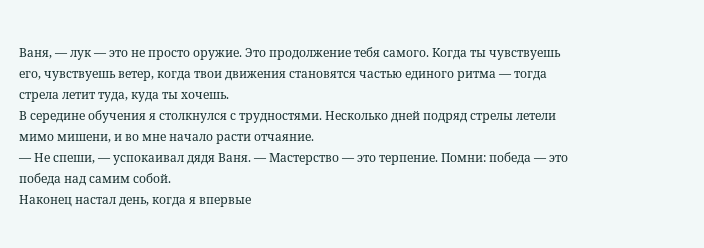Ваня, — лук — это не просто оружие. Это продолжение тебя самого. Когда ты чувствуешь его, чувствуешь ветер, когда твои движения становятся частью единого ритма — тогда стрела летит туда, куда ты хочешь.
В середине обучения я столкнулся с трудностями. Несколько дней подряд стрелы летели мимо мишени, и во мне начало расти отчаяние.
— Не спеши, — успокаивал дядя Ваня. — Мастерство — это терпение. Помни: победа — это победа над самим собой.
Наконец настал день, когда я впервые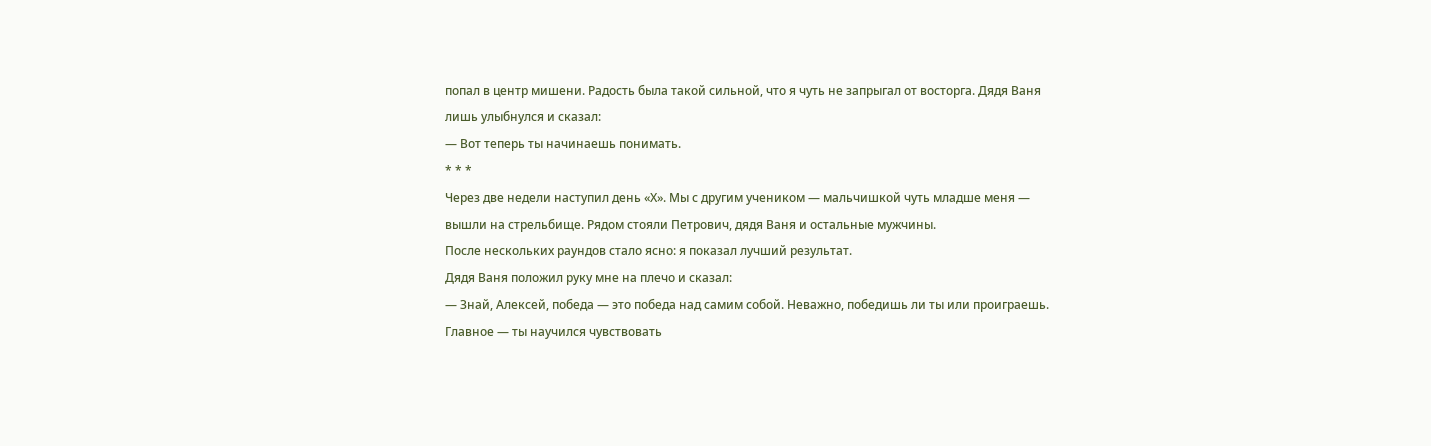попал в центр мишени. Радость была такой сильной, что я чуть не запрыгал от восторга. Дядя Ваня лишь улыбнулся и сказал:
— Вот теперь ты начинаешь понимать.
* * *
Через две недели наступил день «Х». Мы с другим учеником — мальчишкой чуть младше меня — вышли на стрельбище. Рядом стояли Петрович, дядя Ваня и остальные мужчины.
После нескольких раундов стало ясно: я показал лучший результат.
Дядя Ваня положил руку мне на плечо и сказал:
— Знай, Алексей, победа — это победа над самим собой. Неважно, победишь ли ты или проиграешь. Главное — ты научился чувствовать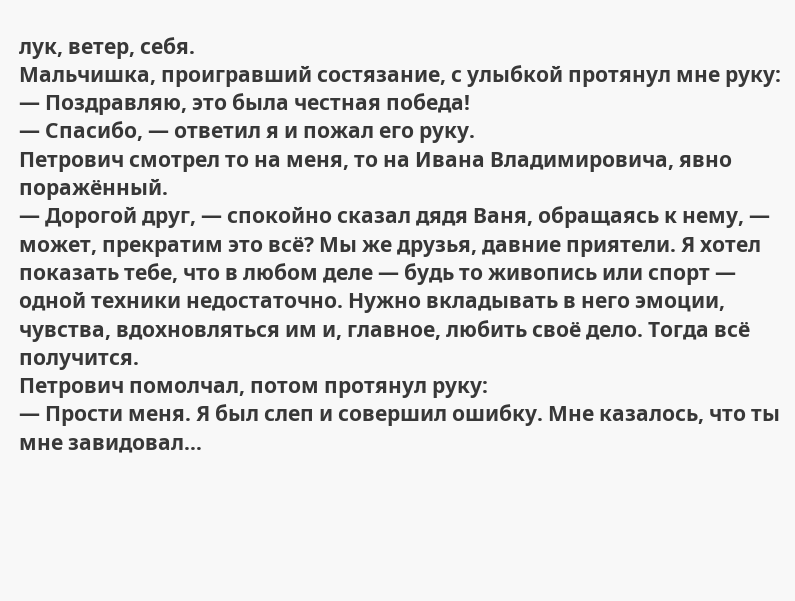лук, ветер, себя.
Мальчишка, проигравший состязание, с улыбкой протянул мне руку:
— Поздравляю, это была честная победа!
— Спасибо, — ответил я и пожал его руку.
Петрович смотрел то на меня, то на Ивана Владимировича, явно поражённый.
— Дорогой друг, — спокойно сказал дядя Ваня, обращаясь к нему, — может, прекратим это всё? Мы же друзья, давние приятели. Я хотел показать тебе, что в любом деле — будь то живопись или спорт — одной техники недостаточно. Нужно вкладывать в него эмоции, чувства, вдохновляться им и, главное, любить своё дело. Тогда всё получится.
Петрович помолчал, потом протянул руку:
— Прости меня. Я был слеп и совершил ошибку. Мне казалось, что ты мне завидовал…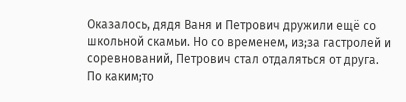Оказалось, дядя Ваня и Петрович дружили ещё со школьной скамьи. Но со временем, из;за гастролей и соревнований, Петрович стал отдаляться от друга. По каким;то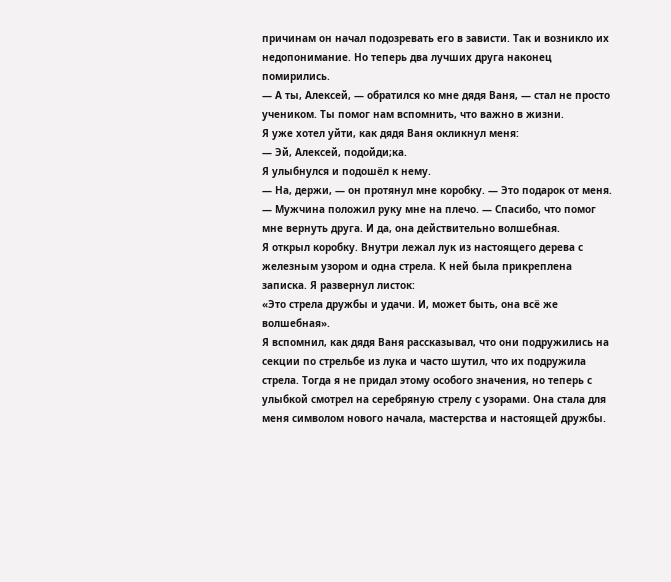причинам он начал подозревать его в зависти. Так и возникло их недопонимание. Но теперь два лучших друга наконец помирились.
— А ты, Алексей, — обратился ко мне дядя Ваня, — стал не просто учеником. Ты помог нам вспомнить, что важно в жизни.
Я уже хотел уйти, как дядя Ваня окликнул меня:
— Эй, Алексей, подойди;ка.
Я улыбнулся и подошёл к нему.
— На, держи, — он протянул мне коробку. — Это подарок от меня. — Мужчина положил руку мне на плечо. — Спасибо, что помог мне вернуть друга. И да, она действительно волшебная.
Я открыл коробку. Внутри лежал лук из настоящего дерева с железным узором и одна стрела. К ней была прикреплена записка. Я развернул листок:
«Это стрела дружбы и удачи. И, может быть, она всё же волшебная».
Я вспомнил, как дядя Ваня рассказывал, что они подружились на секции по стрельбе из лука и часто шутил, что их подружила стрела. Тогда я не придал этому особого значения, но теперь с улыбкой смотрел на серебряную стрелу с узорами. Она стала для меня символом нового начала, мастерства и настоящей дружбы.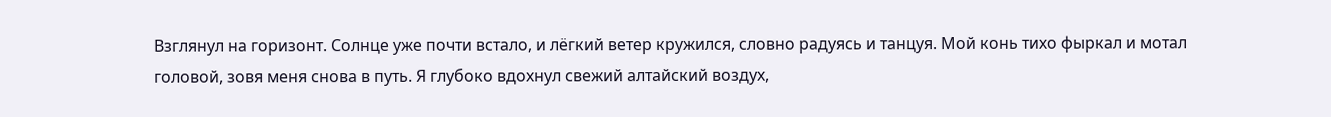Взглянул на горизонт. Солнце уже почти встало, и лёгкий ветер кружился, словно радуясь и танцуя. Мой конь тихо фыркал и мотал головой, зовя меня снова в путь. Я глубоко вдохнул свежий алтайский воздух,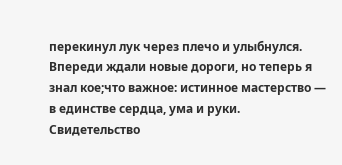перекинул лук через плечо и улыбнулся. Впереди ждали новые дороги, но теперь я знал кое;что важное: истинное мастерство — в единстве сердца, ума и руки.
Свидетельство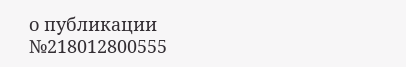о публикации №218012800555